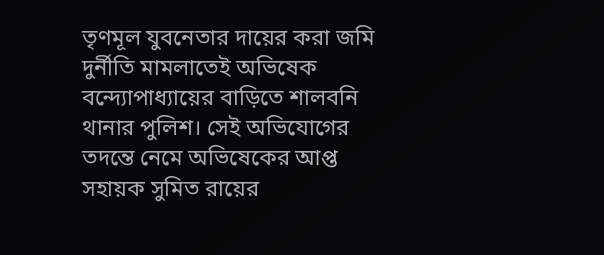তৃণমূল যুবনেতার দায়ের করা জমি দুর্নীতি মামলাতেই অভিষেক বন্দ্যোপাধ্যায়ের বাড়িতে শালবনি থানার পুলিশ। সেই অভিযোগের তদন্তে নেমে অভিষেকের আপ্ত সহায়ক সুমিত রায়ের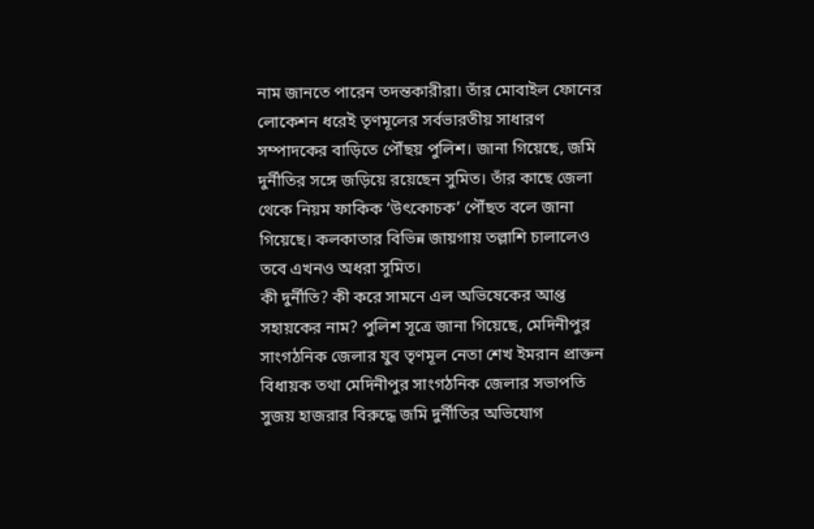নাম জানতে পারেন তদন্তকারীরা। তাঁর মোবাইল ফোনের লোকেশন ধরেই তৃণমূলের সর্বভারতীয় সাধারণ সম্পাদকের বাড়িতে পৌঁছয় পুলিশ। জানা গিয়েছে, জমি দুর্নীতির সঙ্গে জড়িয়ে রয়েছেন সুমিত। তাঁর কাছে জেলা থেকে নিয়ম ফাকিক ‘উৎকোচক’ পৌঁছত বলে জানা গিয়েছে। কলকাতার বিভিন্ন জায়গায় তল্লাশি চালালেও তবে এখনও অধরা সুমিত।
কী দুর্নীতি? কী করে সামনে এল অভিষেকের আপ্ত সহায়কের নাম? পুলিশ সূত্রে জানা গিয়েছে, মেদিনীপুর সাংগঠনিক জেলার যুব তৃণমূল নেতা শেখ ইমরান প্রাক্তন বিধায়ক তথা মেদিনীপুর সাংগঠনিক জেলার সভাপতি সুজয় হাজরার বিরুদ্ধে জমি দুর্নীতির অভিযোগ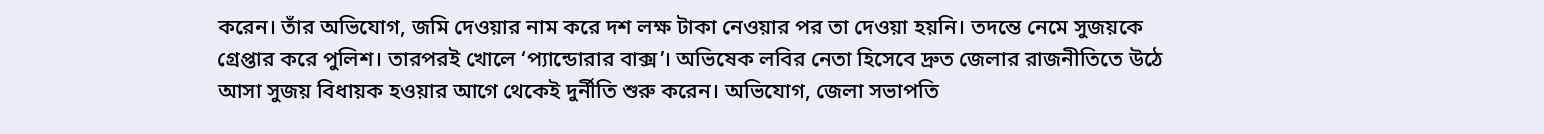করেন। তাঁর অভিযোগ, জমি দেওয়ার নাম করে দশ লক্ষ টাকা নেওয়ার পর তা দেওয়া হয়নি। তদন্তে নেমে সুজয়কে গ্রেপ্তার করে পুলিশ। তারপরই খোলে ‘প্যান্ডোরার বাক্স’। অভিষেক লবির নেতা হিসেবে দ্রুত জেলার রাজনীতিতে উঠে আসা সুজয় বিধায়ক হওয়ার আগে থেকেই দুর্নীতি শুরু করেন। অভিযোগ, জেলা সভাপতি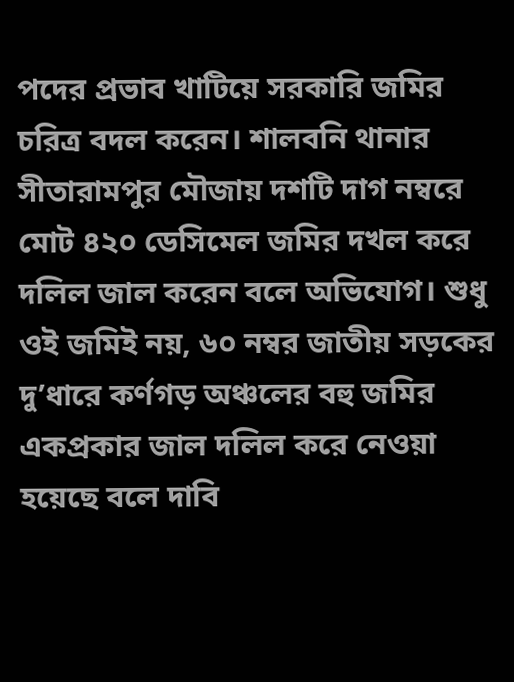পদের প্রভাব খাটিয়ে সরকারি জমির চরিত্র বদল করেন। শালবনি থানার সীতারামপুর মৌজায় দশটি দাগ নম্বরে মোট ৪২০ ডেসিমেল জমির দখল করে দলিল জাল করেন বলে অভিযোগ। শুধু ওই জমিই নয়, ৬০ নম্বর জাতীয় সড়কের দু’ধারে কর্ণগড় অঞ্চলের বহু জমির একপ্রকার জাল দলিল করে নেওয়া হয়েছে বলে দাবি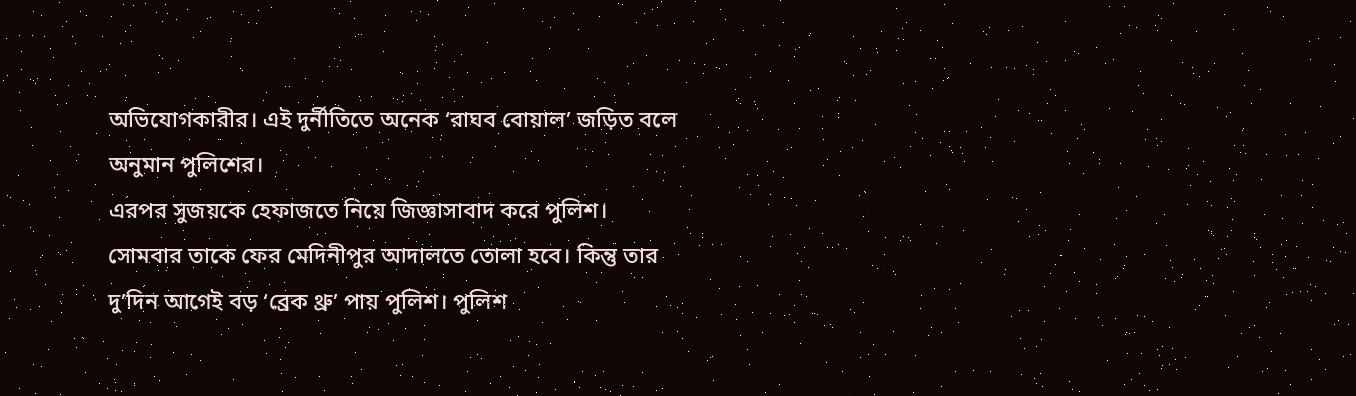অভিযোগকারীর। এই দুর্নীতিতে অনেক ‘রাঘব বোয়াল’ জড়িত বলে অনুমান পুলিশের।
এরপর সুজয়কে হেফাজতে নিয়ে জিজ্ঞাসাবাদ করে পুলিশ। সোমবার তাকে ফের মেদিনীপুর আদালতে তোলা হবে। কিন্তু তার দু’দিন আগেই বড় ‘ব্রেক থ্রু’ পায় পুলিশ। পুলিশ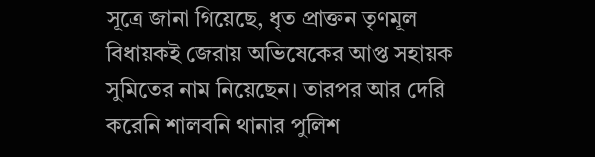সূত্রে জানা গিয়েছে, ধৃত প্রাক্তন তৃণমূল বিধায়কই জেরায় অভিষেকের আপ্ত সহায়ক সুমিতের নাম নিয়েছেন। তারপর আর দেরি করেনি শালবনি থানার পুলিশ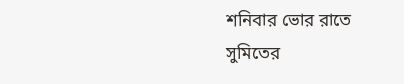শনিবার ভোর রাতে সুমিতের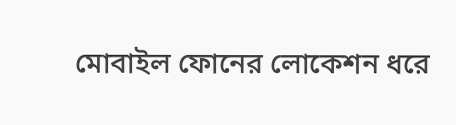মোবাইল ফোনের লোকেশন ধরে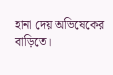হানা দেয় অভিষেকের বাড়িতে।